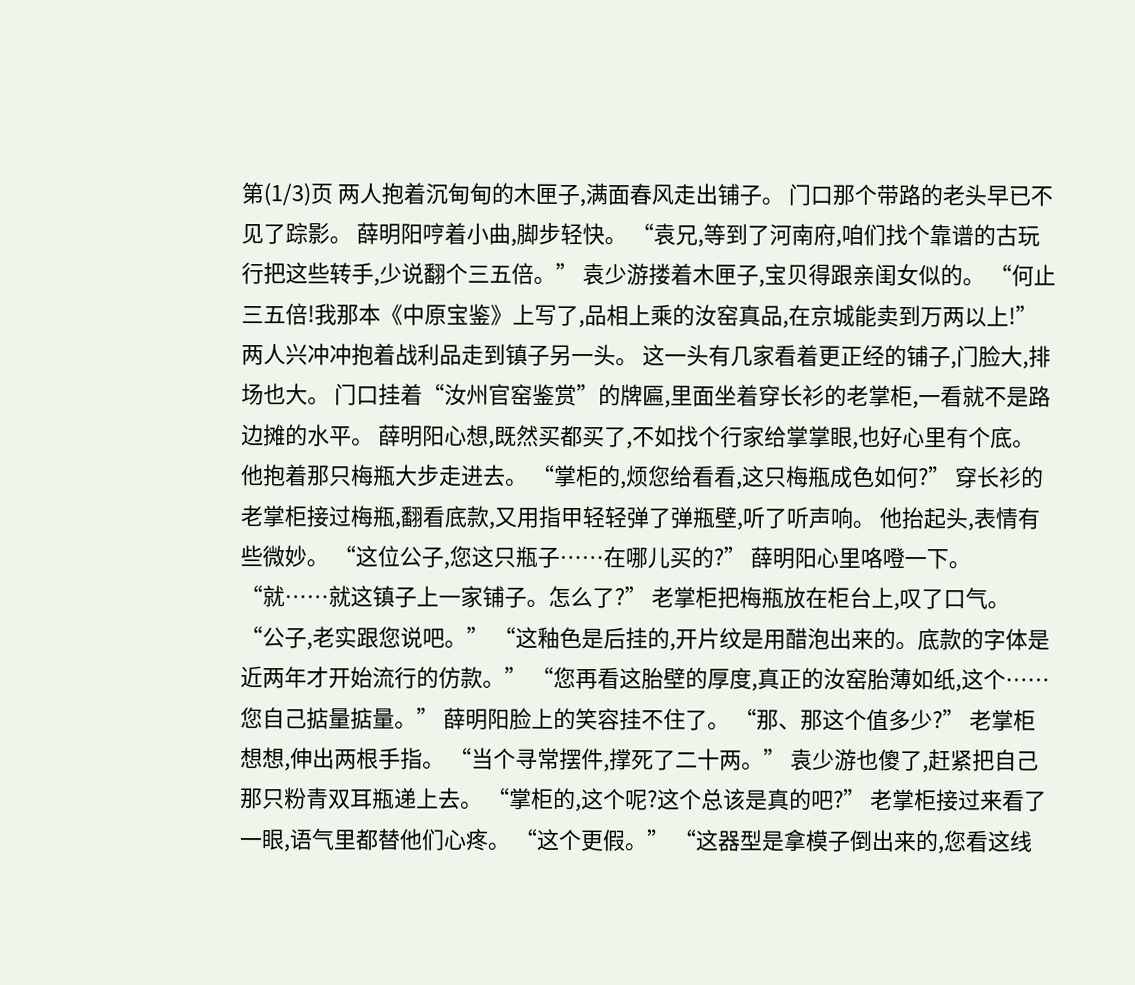第(1/3)页 两人抱着沉甸甸的木匣子,满面春风走出铺子。 门口那个带路的老头早已不见了踪影。 薛明阳哼着小曲,脚步轻快。 “袁兄,等到了河南府,咱们找个靠谱的古玩行把这些转手,少说翻个三五倍。” 袁少游搂着木匣子,宝贝得跟亲闺女似的。 “何止三五倍!我那本《中原宝鉴》上写了,品相上乘的汝窑真品,在京城能卖到万两以上!” 两人兴冲冲抱着战利品走到镇子另一头。 这一头有几家看着更正经的铺子,门脸大,排场也大。 门口挂着“汝州官窑鉴赏”的牌匾,里面坐着穿长衫的老掌柜,一看就不是路边摊的水平。 薛明阳心想,既然买都买了,不如找个行家给掌掌眼,也好心里有个底。 他抱着那只梅瓶大步走进去。 “掌柜的,烦您给看看,这只梅瓶成色如何?” 穿长衫的老掌柜接过梅瓶,翻看底款,又用指甲轻轻弹了弹瓶壁,听了听声响。 他抬起头,表情有些微妙。 “这位公子,您这只瓶子……在哪儿买的?” 薛明阳心里咯噔一下。 “就……就这镇子上一家铺子。怎么了?” 老掌柜把梅瓶放在柜台上,叹了口气。 “公子,老实跟您说吧。” “这釉色是后挂的,开片纹是用醋泡出来的。底款的字体是近两年才开始流行的仿款。” “您再看这胎壁的厚度,真正的汝窑胎薄如纸,这个……您自己掂量掂量。” 薛明阳脸上的笑容挂不住了。 “那、那这个值多少?” 老掌柜想想,伸出两根手指。 “当个寻常摆件,撑死了二十两。” 袁少游也傻了,赶紧把自己那只粉青双耳瓶递上去。 “掌柜的,这个呢?这个总该是真的吧?” 老掌柜接过来看了一眼,语气里都替他们心疼。 “这个更假。” “这器型是拿模子倒出来的,您看这线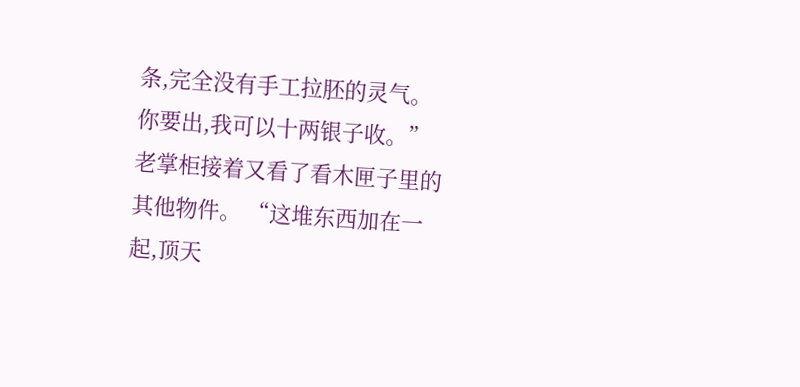条,完全没有手工拉胚的灵气。你要出,我可以十两银子收。” 老掌柜接着又看了看木匣子里的其他物件。 “这堆东西加在一起,顶天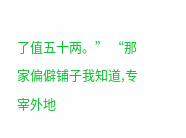了值五十两。” “那家偏僻铺子我知道,专宰外地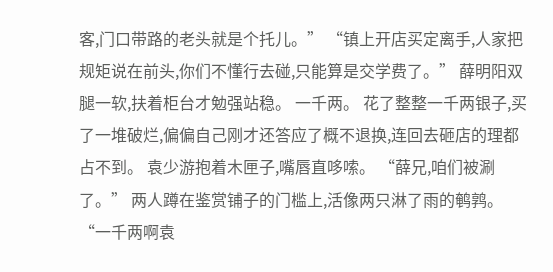客,门口带路的老头就是个托儿。” “镇上开店买定离手,人家把规矩说在前头,你们不懂行去碰,只能算是交学费了。” 薛明阳双腿一软,扶着柜台才勉强站稳。 一千两。 花了整整一千两银子,买了一堆破烂,偏偏自己刚才还答应了概不退换,连回去砸店的理都占不到。 袁少游抱着木匣子,嘴唇直哆嗦。 “薛兄,咱们被涮了。” 两人蹲在鉴赏铺子的门槛上,活像两只淋了雨的鹌鹑。 “一千两啊袁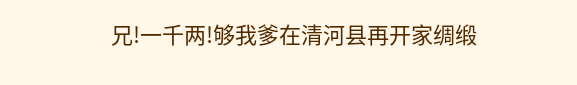兄!一千两!够我爹在清河县再开家绸缎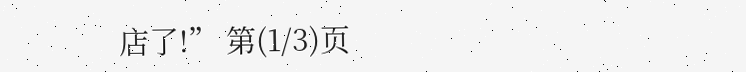店了!” 第(1/3)页